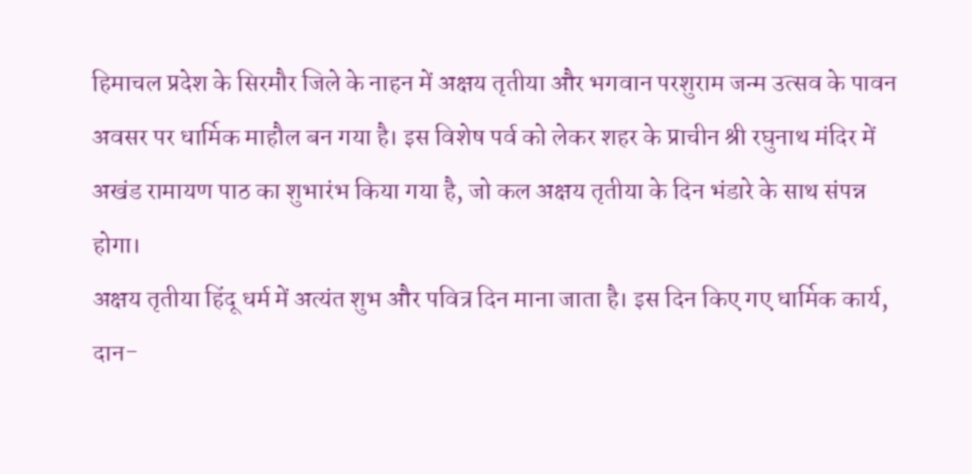हिमाचल प्रदेश के सिरमौर जिले के नाहन में अक्षय तृतीया और भगवान परशुराम जन्म उत्सव के पावन अवसर पर धार्मिक माहौल बन गया है। इस विशेष पर्व को लेकर शहर के प्राचीन श्री रघुनाथ मंदिर में अखंड रामायण पाठ का शुभारंभ किया गया है, जो कल अक्षय तृतीया के दिन भंडारे के साथ संपन्न होगा।
अक्षय तृतीया हिंदू धर्म में अत्यंत शुभ और पवित्र दिन माना जाता है। इस दिन किए गए धार्मिक कार्य, दान-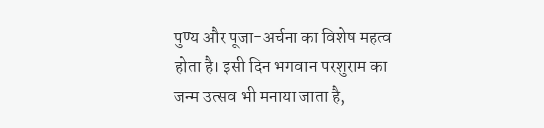पुण्य और पूजा-अर्चना का विशेष महत्व होता है। इसी दिन भगवान परशुराम का जन्म उत्सव भी मनाया जाता है,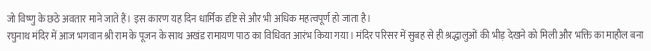जो विष्णु के छठे अवतार माने जाते हैं। इस कारण यह दिन धार्मिक दृष्टि से और भी अधिक महत्वपूर्ण हो जाता है।
रघुनाथ मंदिर में आज भगवान श्री राम के पूजन के साथ अखंड रामायण पाठ का विधिवत आरंभ किया गया। मंदिर परिसर में सुबह से ही श्रद्धालुओं की भीड़ देखने को मिली और भक्ति का माहौल बना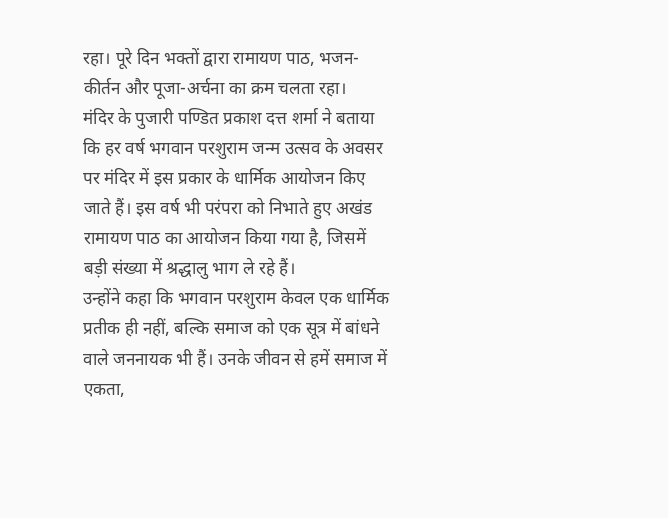रहा। पूरे दिन भक्तों द्वारा रामायण पाठ, भजन-कीर्तन और पूजा-अर्चना का क्रम चलता रहा।
मंदिर के पुजारी पण्डित प्रकाश दत्त शर्मा ने बताया कि हर वर्ष भगवान परशुराम जन्म उत्सव के अवसर पर मंदिर में इस प्रकार के धार्मिक आयोजन किए जाते हैं। इस वर्ष भी परंपरा को निभाते हुए अखंड रामायण पाठ का आयोजन किया गया है, जिसमें बड़ी संख्या में श्रद्धालु भाग ले रहे हैं।
उन्होंने कहा कि भगवान परशुराम केवल एक धार्मिक प्रतीक ही नहीं, बल्कि समाज को एक सूत्र में बांधने वाले जननायक भी हैं। उनके जीवन से हमें समाज में एकता,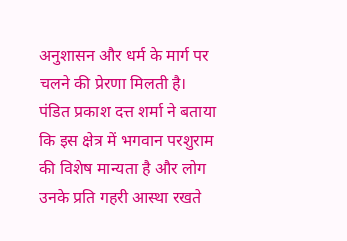अनुशासन और धर्म के मार्ग पर चलने की प्रेरणा मिलती है।
पंडित प्रकाश दत्त शर्मा ने बताया कि इस क्षेत्र में भगवान परशुराम की विशेष मान्यता है और लोग उनके प्रति गहरी आस्था रखते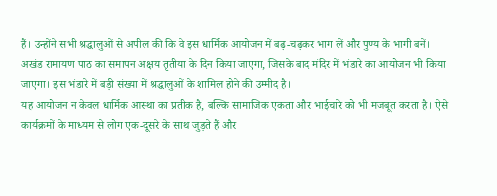हैं। उन्होंने सभी श्रद्धालुओं से अपील की कि वे इस धार्मिक आयोजन में बढ़-चढ़कर भाग लें और पुण्य के भागी बनें।
अखंड रामायण पाठ का समापन अक्षय तृतीया के दिन किया जाएगा, जिसके बाद मंदिर में भंडारे का आयोजन भी किया जाएगा। इस भंडारे में बड़ी संख्या में श्रद्धालुओं के शामिल होने की उम्मीद है।
यह आयोजन न केवल धार्मिक आस्था का प्रतीक है, बल्कि सामाजिक एकता और भाईचारे को भी मजबूत करता है। ऐसे कार्यक्रमों के माध्यम से लोग एक-दूसरे के साथ जुड़ते हैं और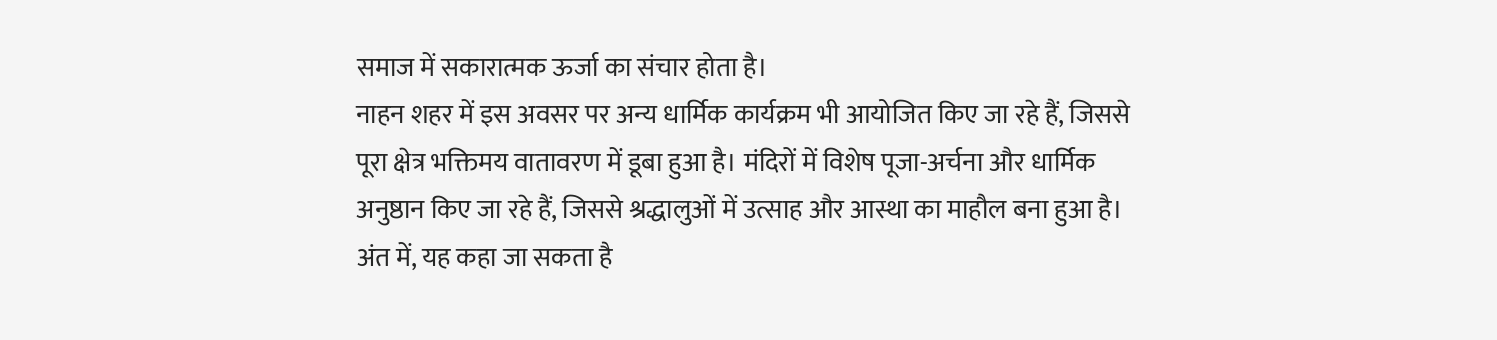समाज में सकारात्मक ऊर्जा का संचार होता है।
नाहन शहर में इस अवसर पर अन्य धार्मिक कार्यक्रम भी आयोजित किए जा रहे हैं, जिससे पूरा क्षेत्र भक्तिमय वातावरण में डूबा हुआ है। मंदिरों में विशेष पूजा-अर्चना और धार्मिक अनुष्ठान किए जा रहे हैं, जिससे श्रद्धालुओं में उत्साह और आस्था का माहौल बना हुआ है।
अंत में, यह कहा जा सकता है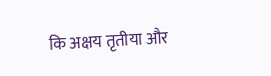कि अक्षय तृतीया और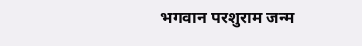भगवान परशुराम जन्म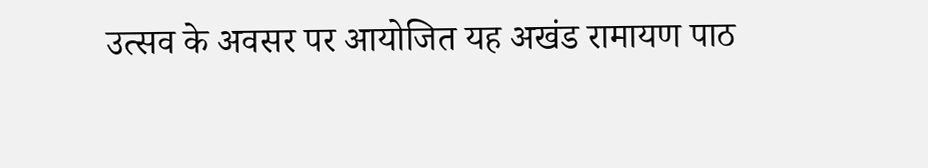उत्सव के अवसर पर आयोजित यह अखंड रामायण पाठ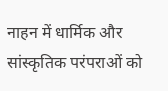नाहन में धार्मिक और सांस्कृतिक परंपराओं को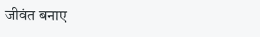जीवंत बनाए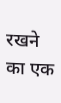रखने का एक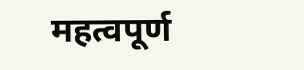महत्वपूर्ण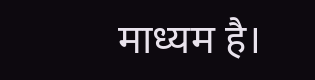माध्यम है।